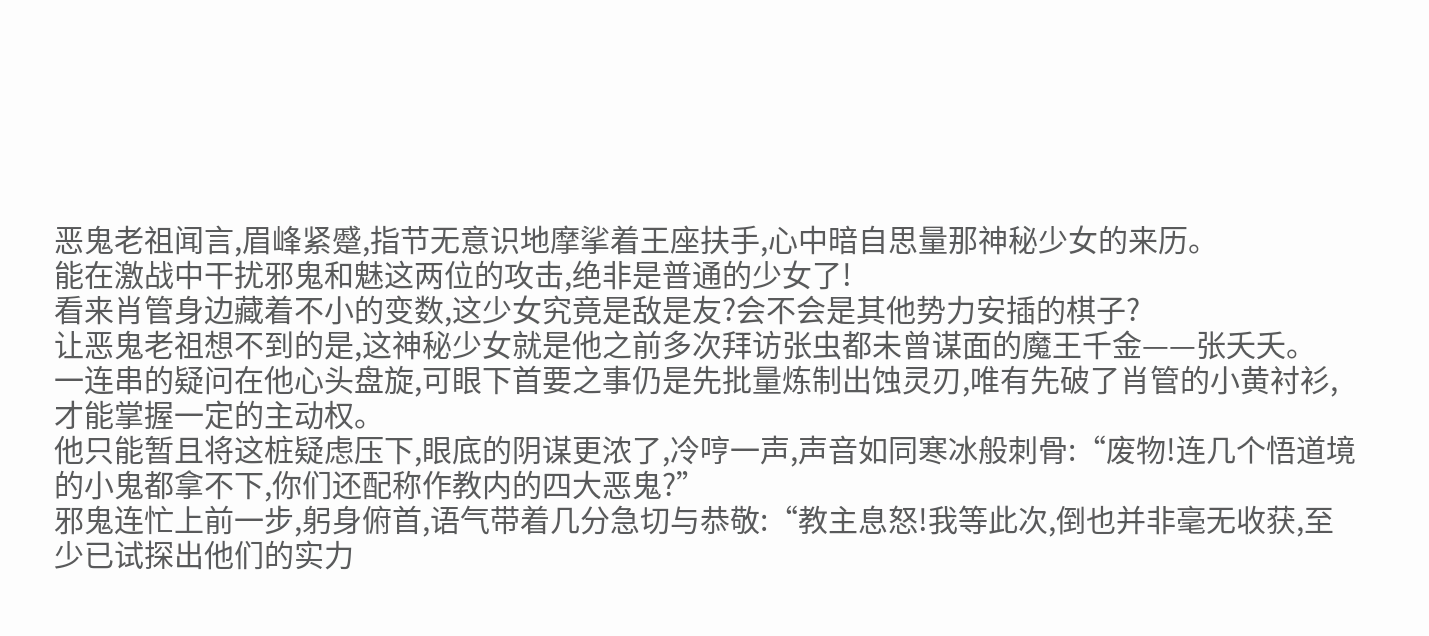恶鬼老祖闻言,眉峰紧蹙,指节无意识地摩挲着王座扶手,心中暗自思量那神秘少女的来历。
能在激战中干扰邪鬼和魅这两位的攻击,绝非是普通的少女了!
看来肖管身边藏着不小的变数,这少女究竟是敌是友?会不会是其他势力安插的棋子?
让恶鬼老祖想不到的是,这神秘少女就是他之前多次拜访张虫都未曾谋面的魔王千金——张夭夭。
一连串的疑问在他心头盘旋,可眼下首要之事仍是先批量炼制出蚀灵刃,唯有先破了肖管的小黄衬衫,才能掌握一定的主动权。
他只能暂且将这桩疑虑压下,眼底的阴谋更浓了,冷哼一声,声音如同寒冰般刺骨:“废物!连几个悟道境的小鬼都拿不下,你们还配称作教内的四大恶鬼?”
邪鬼连忙上前一步,躬身俯首,语气带着几分急切与恭敬:“教主息怒!我等此次,倒也并非毫无收获,至少已试探出他们的实力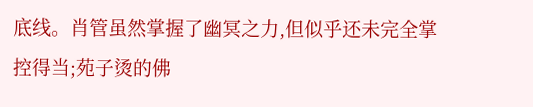底线。肖管虽然掌握了幽冥之力,但似乎还未完全掌控得当;苑子烫的佛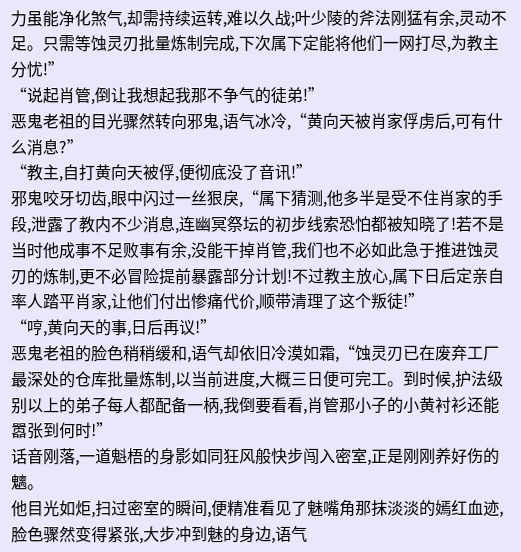力虽能净化煞气,却需持续运转,难以久战;叶少陵的斧法刚猛有余,灵动不足。只需等蚀灵刃批量炼制完成,下次属下定能将他们一网打尽,为教主分忧!”
“说起肖管,倒让我想起我那不争气的徒弟!”
恶鬼老祖的目光骤然转向邪鬼,语气冰冷,“黄向天被肖家俘虏后,可有什么消息?”
“教主,自打黄向天被俘,便彻底没了音讯!”
邪鬼咬牙切齿,眼中闪过一丝狠戾,“属下猜测,他多半是受不住肖家的手段,泄露了教内不少消息,连幽冥祭坛的初步线索恐怕都被知晓了!若不是当时他成事不足败事有余,没能干掉肖管,我们也不必如此急于推进蚀灵刃的炼制,更不必冒险提前暴露部分计划!不过教主放心,属下日后定亲自率人踏平肖家,让他们付出惨痛代价,顺带清理了这个叛徒!”
“哼,黄向天的事,日后再议!”
恶鬼老祖的脸色稍稍缓和,语气却依旧冷漠如霜,“蚀灵刃已在废弃工厂最深处的仓库批量炼制,以当前进度,大概三日便可完工。到时候,护法级别以上的弟子每人都配备一柄,我倒要看看,肖管那小子的小黄衬衫还能嚣张到何时!”
话音刚落,一道魁梧的身影如同狂风般快步闯入密室,正是刚刚养好伤的魑。
他目光如炬,扫过密室的瞬间,便精准看见了魅嘴角那抹淡淡的嫣红血迹,脸色骤然变得紧张,大步冲到魅的身边,语气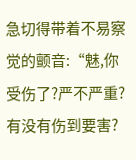急切得带着不易察觉的颤音:“魅,你受伤了?严不严重?有没有伤到要害?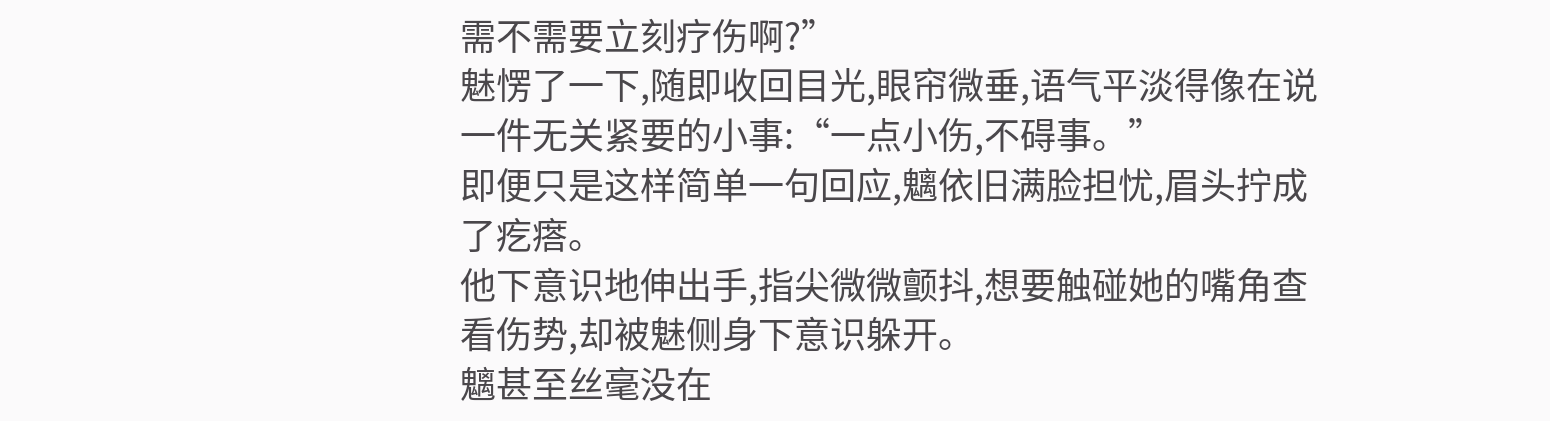需不需要立刻疗伤啊?”
魅愣了一下,随即收回目光,眼帘微垂,语气平淡得像在说一件无关紧要的小事:“一点小伤,不碍事。”
即便只是这样简单一句回应,魑依旧满脸担忧,眉头拧成了疙瘩。
他下意识地伸出手,指尖微微颤抖,想要触碰她的嘴角查看伤势,却被魅侧身下意识躲开。
魑甚至丝毫没在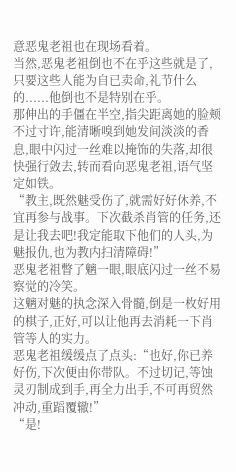意恶鬼老祖也在现场看着。
当然,恶鬼老祖倒也不在乎这些就是了,只要这些人能为自已卖命,礼节什么的......他倒也不是特别在乎。
那伸出的手僵在半空,指尖距离她的脸颊不过寸许,能清晰嗅到她发间淡淡的香息,眼中闪过一丝难以掩饰的失落,却很快强行敛去,转而看向恶鬼老祖,语气坚定如铁。
“教主,既然魅受伤了,就需好好休养,不宜再参与战事。下次截杀肖管的任务,还是让我去吧!我定能取下他们的人头,为魅报仇,也为教内扫清障碍!”
恶鬼老祖瞥了魑一眼,眼底闪过一丝不易察觉的冷笑。
这魑对魅的执念深入骨髓,倒是一枚好用的棋子,正好,可以让他再去消耗一下肖管等人的实力。
恶鬼老祖缓缓点了点头:“也好,你已养好伤,下次便由你带队。不过切记,等蚀灵刃制成到手,再全力出手,不可再贸然冲动,重蹈覆辙!”
“是!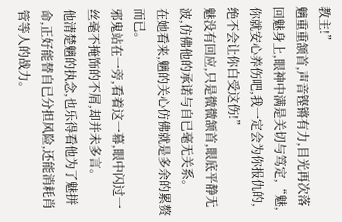教主!”
魑重重颔首,声音铿锵有力,目光再次落回魅身上,眼神中满是关切与笃定,“魅,你就安心养伤吧,我一定会为你报仇的,绝不会让你白受这伤!”
魅没有回应,只是微微颔首,眼底平静无波,仿佛他的承诺与自已毫无关系。
在她看来,魑的关心仿佛就是多余的累赘而已。
邪鬼站在一旁,看着这一幕,眼中闪过一丝毫不掩饰的不屑,却并未多言。
他清楚魑的执念,也乐得看他为了魅拼命,正好能替自已分担风险,还能消耗肖管等人的战力。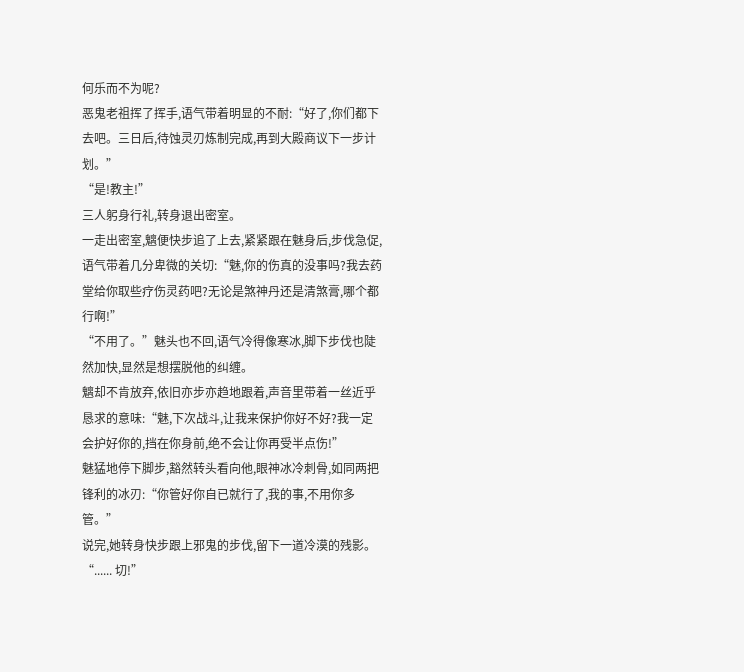何乐而不为呢?
恶鬼老祖挥了挥手,语气带着明显的不耐:“好了,你们都下去吧。三日后,待蚀灵刃炼制完成,再到大殿商议下一步计划。”
“是!教主!”
三人躬身行礼,转身退出密室。
一走出密室,魑便快步追了上去,紧紧跟在魅身后,步伐急促,语气带着几分卑微的关切:“魅,你的伤真的没事吗?我去药堂给你取些疗伤灵药吧?无论是煞神丹还是清煞膏,哪个都行啊!”
“不用了。”魅头也不回,语气冷得像寒冰,脚下步伐也陡然加快,显然是想摆脱他的纠缠。
魑却不肯放弃,依旧亦步亦趋地跟着,声音里带着一丝近乎恳求的意味:“魅,下次战斗,让我来保护你好不好?我一定会护好你的,挡在你身前,绝不会让你再受半点伤!”
魅猛地停下脚步,豁然转头看向他,眼神冰冷刺骨,如同两把锋利的冰刃:“你管好你自已就行了,我的事,不用你多管。”
说完,她转身快步跟上邪鬼的步伐,留下一道冷漠的残影。
“...... 切!”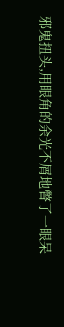邪鬼扭头,用眼角的余光不屑地瞥了一眼呆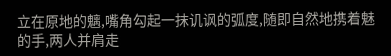立在原地的魑,嘴角勾起一抹讥讽的弧度,随即自然地携着魅的手,两人并肩走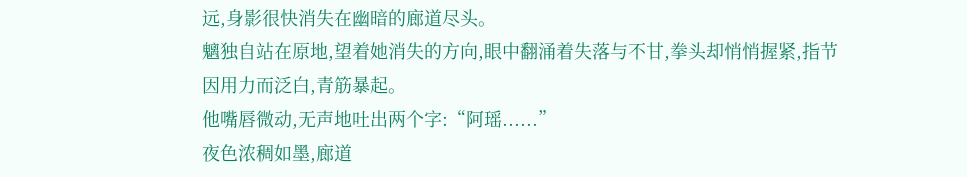远,身影很快消失在幽暗的廊道尽头。
魑独自站在原地,望着她消失的方向,眼中翻涌着失落与不甘,拳头却悄悄握紧,指节因用力而泛白,青筋暴起。
他嘴唇微动,无声地吐出两个字:“阿瑶......”
夜色浓稠如墨,廊道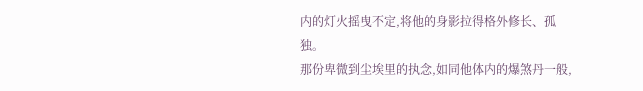内的灯火摇曳不定,将他的身影拉得格外修长、孤独。
那份卑微到尘埃里的执念,如同他体内的爆煞丹一般,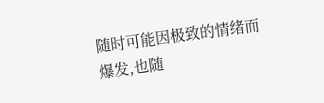随时可能因极致的情绪而爆发,也随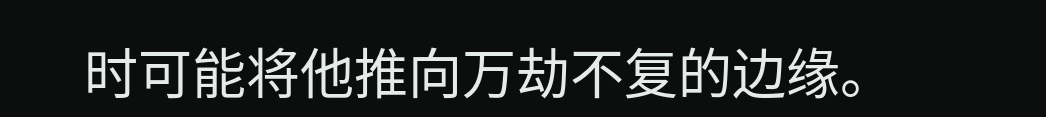时可能将他推向万劫不复的边缘。